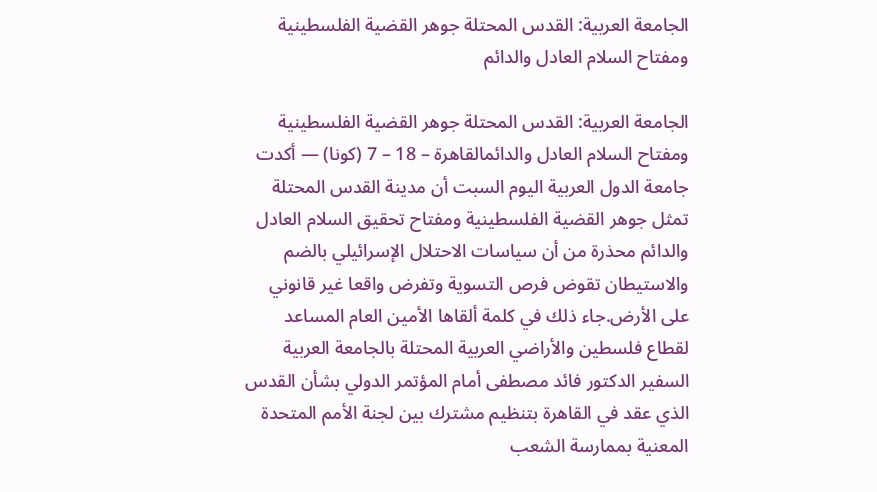الجامعة العربية: القدس المحتلة جوهر القضية الفلسطينية ومفتاح السلام العادل والدائم

الجامعة العربية: القدس المحتلة جوهر القضية الفلسطينية ومفتاح السلام العادل والدائمالقاهرة – 18 – 7 (كونا) — أكدت جامعة الدول العربية اليوم السبت أن مدينة القدس المحتلة تمثل جوهر القضية الفلسطينية ومفتاح تحقيق السلام العادل والدائم محذرة من أن سياسات الاحتلال الإسرائيلي بالضم والاستيطان تقوض فرص التسوية وتفرض واقعا غير قانوني على الأرض.جاء ذلك في كلمة ألقاها الأمين العام المساعد لقطاع فلسطين والأراضي العربية المحتلة بالجامعة العربية السفير الدكتور فائد مصطفى أمام المؤتمر الدولي بشأن القدس الذي عقد في القاهرة بتنظيم مشترك بين لجنة الأمم المتحدة المعنية بممارسة الشعب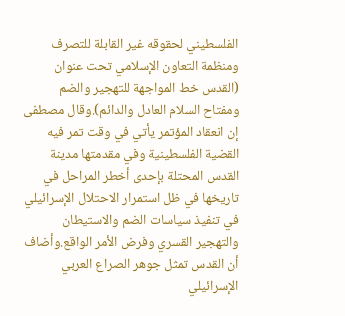الفلسطيني لحقوقه غير القابلة للتصرف ومنظمة التعاون الإسلامي تحت عنوان (القدس خط المواجهة للتهجير والضم ومفتاح السلام العادل والدائم).وقال مصطفى إن انعقاد المؤتمر يأتي في وقت تمر فيه القضية الفلسطينية وفي مقدمتها مدينة القدس المحتلة بإحدى أخطر المراحل في تاريخها في ظل استمرار الاحتلال الإسرائيلي في تنفيذ سياسات الضم والاستيطان والتهجير القسري وفرض الأمر الواقع.وأضاف أن القدس تمثل جوهر الصراع العربي الإسرائيلي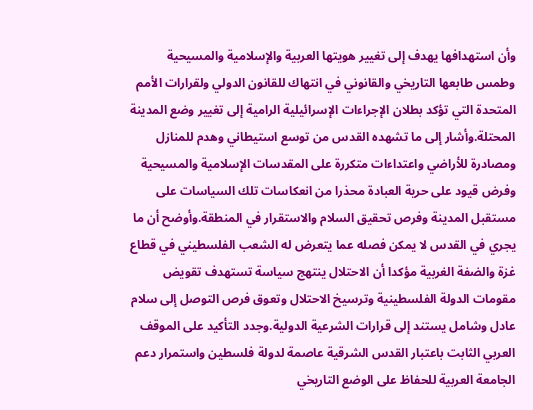وأن استهدافها يهدف إلى تغيير هويتها العربية والإسلامية والمسيحية وطمس طابعها التاريخي والقانوني في انتهاك للقانون الدولي ولقرارات الأمم المتحدة التي تؤكد بطلان الإجراءات الإسرائيلية الرامية إلى تغيير وضع المدينة المحتلة.وأشار إلى ما تشهده القدس من توسع استيطاني وهدم للمنازل ومصادرة للأراضي واعتداءات متكررة على المقدسات الإسلامية والمسيحية وفرض قيود على حرية العبادة محذرا من انعكاسات تلك السياسات على مستقبل المدينة وفرص تحقيق السلام والاستقرار في المنطقة.وأوضح أن ما يجري في القدس لا يمكن فصله عما يتعرض له الشعب الفلسطيني في قطاع غزة والضفة الغربية مؤكدا أن الاحتلال ينتهج سياسة تستهدف تقويض مقومات الدولة الفلسطينية وترسيخ الاحتلال وتعوق فرص التوصل إلى سلام عادل وشامل يستند إلى قرارات الشرعية الدولية.وجدد التأكيد على الموقف العربي الثابت باعتبار القدس الشرقية عاصمة لدولة فلسطين واستمرار دعم الجامعة العربية للحفاظ على الوضع التاريخي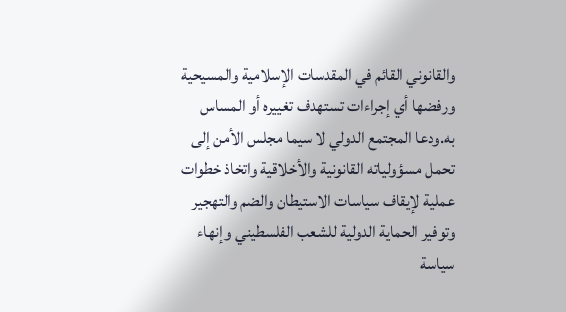والقانوني القائم في المقدسات الإسلامية والمسيحية ورفضها أي إجراءات تستهدف تغييره أو المساس به.ودعا المجتمع الدولي لا سيما مجلس الأمن إلى تحمل مسؤولياته القانونية والأخلاقية واتخاذ خطوات عملية لإيقاف سياسات الاستيطان والضم والتهجير وتوفير الحماية الدولية للشعب الفلسطيني وإنهاء سياسة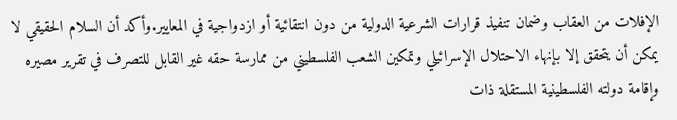الإفلات من العقاب وضمان تنفيذ قرارات الشرعية الدولية من دون انتقائية أو ازدواجية في المعايير.وأكد أن السلام الحقيقي لا يمكن أن يتحقق إلا بإنهاء الاحتلال الإسرائيلي وتمكين الشعب الفلسطيني من ممارسة حقه غير القابل للتصرف في تقرير مصيره وإقامة دولته الفلسطينية المستقلة ذات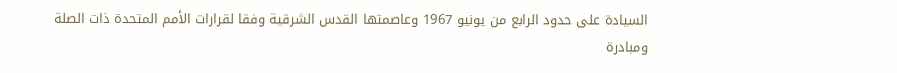السيادة على حدود الرابع من يونيو 1967 وعاصمتها القدس الشرقية وفقا لقرارات الأمم المتحدة ذات الصلة ومبادرة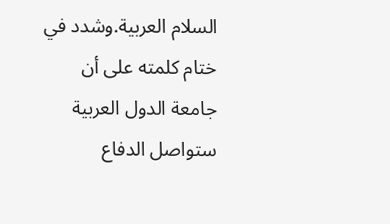السلام العربية.وشدد في ختام كلمته على أن جامعة الدول العربية ستواصل الدفاع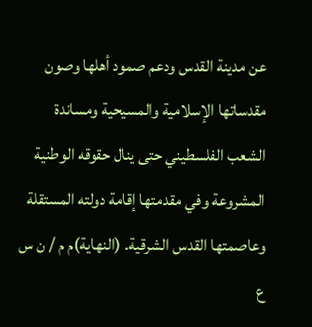عن مدينة القدس ودعم صمود أهلها وصون مقدساتها الإسلامية والمسيحية ومساندة الشعب الفلسطيني حتى ينال حقوقه الوطنية المشروعة وفي مقدمتها إقامة دولته المستقلة وعاصمتها القدس الشرقية. (النهاية)م م / ن س ع